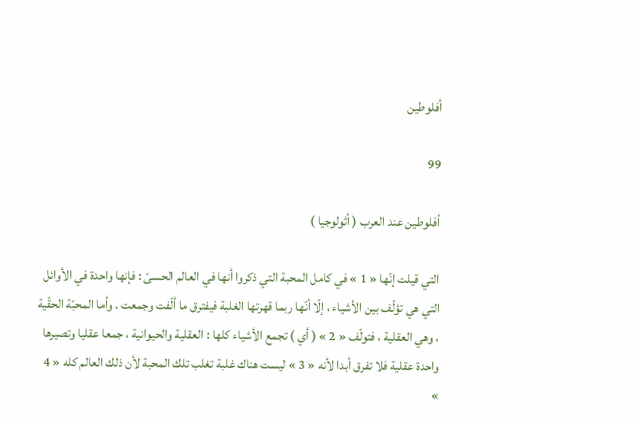أفلوطين

99

أفلوطين عند العرب ( أثولوجيا )

التي قيلت إنّها « 1 » في كامل المحبة التي ذكروا أنها في العالم الحسىّ : فإنها واحدة في الأوائل التي هي تؤلّف بين الأشياء ، إلّا أنّها ربما قهرتها الغلبة فيفترق ما ألّفت وجمعت . وأما المحبّة الحقّية ، وهي العقلية ، فتولّف « 2 » ( أي ) تجمع الأشياء كلها : العقلية والحيوانية ، جمعا عقليا وتصيرها واحدة عقلية فلا تفرق أبدا لأنه « 3 » ليست هناك غلبة تغلب تلك المحبة لأن ذلك العالم كله « 4 »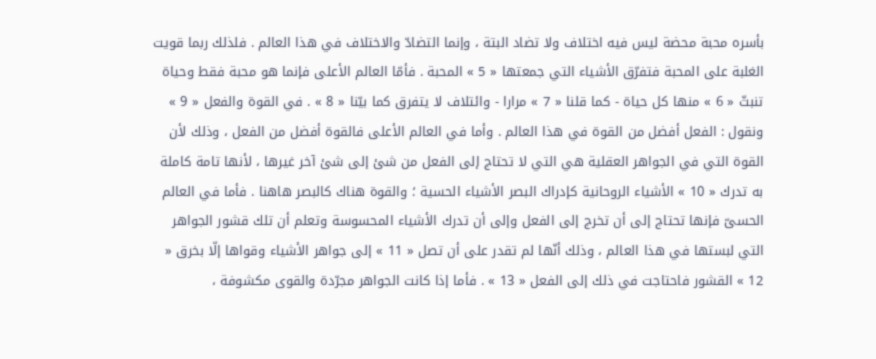بأسره محبة محضة ليس فيه اختلاف ولا تضاد البتة ، وإنما التضادّ والاختلاف في هذا العالم . فلذلك ربما قويت الغلبة على المحبة فتفرّق الأشياء التي جمعتها « 5 » المحبة . فأمّا العالم الأعلى فإنما هو محبة فقط وحياة تنبثّ « 6 » منها كل حياة - كما قلنا « 7 » مرارا - وائتلاف لا يتفرق كما بيّنا « 8 » . في القوة والفعل « 9 » ونقول : الفعل أفضل من القوة في هذا العالم . وأما في العالم الأعلى فالقوة أفضل من الفعل ، وذلك لأن القوة التي في الجواهر العقلية هي التي لا تحتاج إلى الفعل من شئ إلى شئ آخر غيرها ، لأنها تامة كاملة به تدرك « 10 » الأشياء الروحانية كإدراك البصر الأشياء الحسية ؛ والقوة هناك كالبصر هاهنا . فأما في العالم الحسىّ فإنها تحتاج إلى أن تخرج إلى الفعل وإلى أن تدرك الأشياء المحسوسة وتعلم أن تلك قشور الجواهر التي لبستها في هذا العالم ، وذلك أنّها لم تقدر على أن تصل « 11 » إلى جواهر الأشياء وقواها إلّا بخرق « 12 » القشور فاحتاجت في ذلك إلى الفعل « 13 » . فأما إذا كانت الجواهر مجرّدة والقوى مكشوفة ،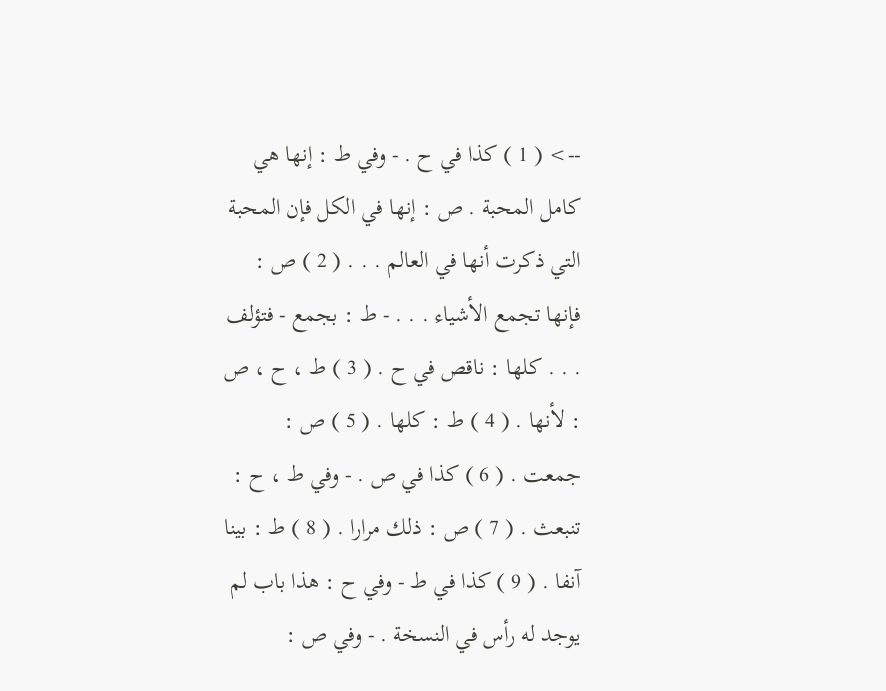--> ( 1 ) كذا في ح . - وفي ط : إنها هي كامل المحبة . ص : إنها في الكل فإن المحبة التي ذكرت أنها في العالم . . . ( 2 ) ص : فإنها تجمع الأشياء . . . - ط : بجمع - فتؤلف . . . كلها : ناقص في ح . ( 3 ) ط ، ح ، ص : لأنها . ( 4 ) ط : كلها . ( 5 ) ص : جمعت . ( 6 ) كذا في ص . - وفي ط ، ح : تنبعث . ( 7 ) ص : ذلك مرارا . ( 8 ) ط : بينا آنفا . ( 9 ) كذا في ط - وفي ح : هذا باب لم يوجد له رأس في النسخة . - وفي ص :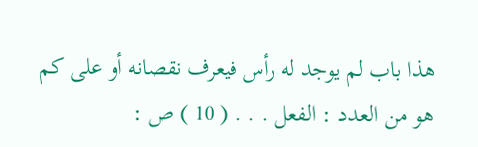هذا باب لم يوجد له رأس فيعرف نقصانه أو على كم هو من العدد : الفعل . . . ( 10 ) ص :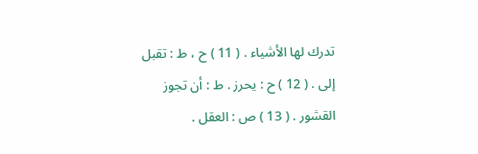تدرك لها الأشياء . ( 11 ) ح ، ط : تقبل إلى . ( 12 ) ح : يحرز . ط : أن تجوز القشور . ( 13 ) ص : العقل .